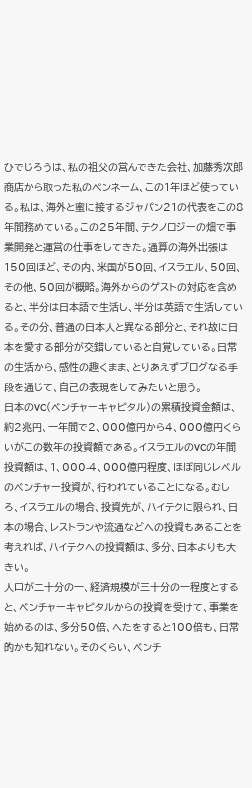ひでじろうは、私の祖父の営んできた会社、加藤秀次郎商店から取った私のペンネーム、この1年ほど使っている。私は、海外と蜜に接するジャパン21の代表をこの8年間務めている。この25年間、テクノロジーの畑で事業開発と運営の仕事をしてきた。通算の海外出張は150回ほど、その内、米国が50回、イスラエル、50回、その他、50回が概略。海外からのゲストの対応を含めると、半分は日本語で生活し、半分は英語で生活している。その分、普通の日本人と異なる部分と、それ故に日本を愛する部分が交錯していると自覚している。日常の生活から、感性の趣くまま、とりあえずブログなる手段を通じて、自己の表現をしてみたいと思う。
日本のVC(ベンチャーキャピタル)の累積投資金額は、約2兆円、一年間で2、000億円から4、000億円くらいがこの数年の投資額である。イスラエルのVCの年間投資額は、1、000-4、000億円程度、ほぼ同じレベルのベンチャー投資が、行われていることになる。むしろ、イスラエルの場合、投資先が、ハイテクに限られ、日本の場合、レストランや流通などへの投資もあることを考えれば、ハイテクへの投資額は、多分、日本よりも大きい。
人口が二十分の一、経済規模が三十分の一程度とすると、ベンチャーキャピタルからの投資を受けて、事業を始めるのは、多分50倍、へたをすると100倍も、日常的かも知れない。そのくらい、ベンチ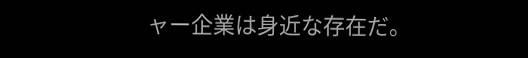ャー企業は身近な存在だ。